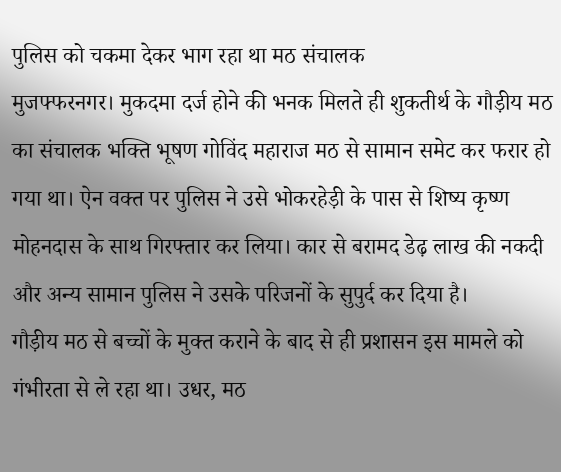पुलिस को चकमा देकर भाग रहा था मठ संचालक
मुजफ्फरनगर। मुकदमा दर्ज होने की भनक मिलते ही शुकतीर्थ के गौड़ीय मठ का संचालक भक्ति भूषण गोविंद महाराज मठ से सामान समेट कर फरार हो गया था। ऐन वक्त पर पुलिस ने उसे भोकरहेड़ी के पास से शिष्य कृष्ण मोहनदास के साथ गिरफ्तार कर लिया। कार से बरामद डेढ़ लाख की नकदी और अन्य सामान पुलिस ने उसके परिजनों के सुपुर्द कर दिया है।
गौड़ीय मठ से बच्चों के मुक्त कराने के बाद से ही प्रशासन इस मामले को गंभीरता से ले रहा था। उधर, मठ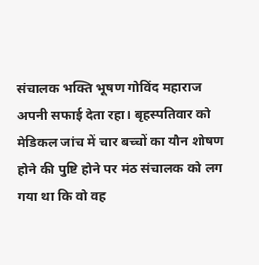संचालक भक्ति भूषण गोविंद महाराज अपनी सफाई देता रहा। बृहस्पतिवार को मेडिकल जांच में चार बच्चों का यौन शोषण होने की पुष्टि होने पर मंठ संचालक को लग गया था कि वो वह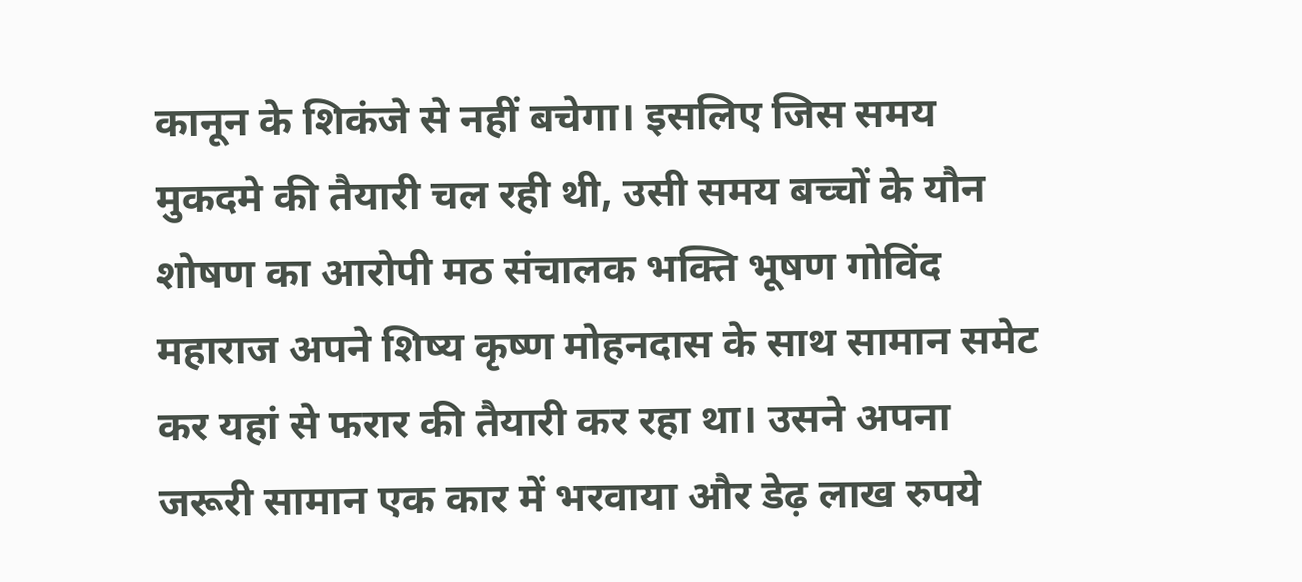कानून के शिकंजे से नहीं बचेगा। इसलिए जिस समय मुकदमे की तैयारी चल रही थी, उसी समय बच्चों के यौन शोषण का आरोपी मठ संचालक भक्ति भूषण गोविंद महाराज अपने शिष्य कृष्ण मोहनदास के साथ सामान समेट कर यहां से फरार की तैयारी कर रहा था। उसने अपना जरूरी सामान एक कार में भरवाया और डेढ़ लाख रुपये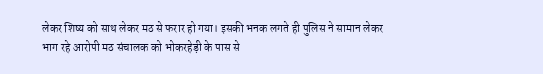लेकर शिष्य को साथ लेकर मठ से फरार हो गया। इसकी भनक लगते ही पुलिस ने सामान लेकर भाग रहे आरोपी मठ संचालक को भोकरहेड़ी के पास से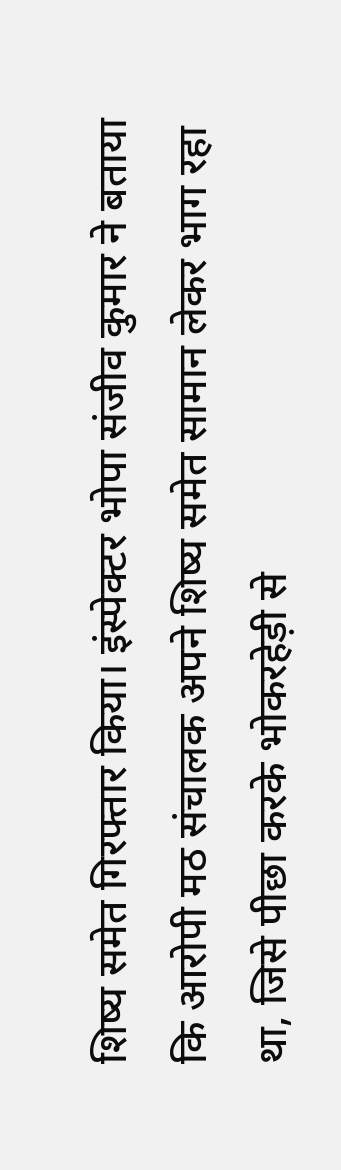शिष्य समेत गिरफ्तार किया। इंस्पेक्टर भोपा संजीव कुमार ने बताया कि आरोपी मठ संचालक अपने शिष्य समेत सामान लेकर भाग रहा था, जिसे पीछा करके भोकरहेड़ी से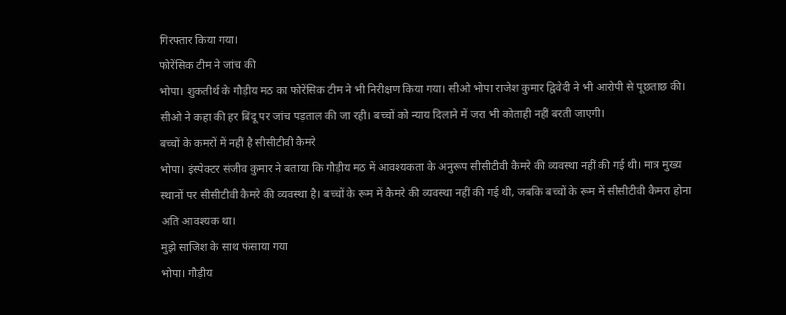गिरफ्तार किया गया।
फोरेंसिक टीम ने जांच की
भोपा। शुकतीर्थ के गौड़ीय मठ का फोरेंसिक टीम ने भी निरीक्षण किया गया। सीओ भोपा राजेश कुमार द्विवेदी ने भी आरोपी से पूछताछ की। सीओ ने कहा की हर बिंदू पर जांच पड़ताल की जा रही। बच्चों को न्याय दिलाने में जरा भी कोताही नहीं बरती जाएगी।
बच्चों के कमरों में नहीं है सीसीटीवी कैमरे
भोपा। इंस्पेक्टर संजीव कुमार ने बताया कि गौड़ीय मठ में आवश्यकता के अनुरूप सीसीटीवी कैमरे की व्यवस्था नहीं की गई थी। मात्र मुख्य स्थानों पर सीसीटीवी कैमरे की व्यवस्था है। बच्चों के रूम में कैमरे की व्यवस्था नहीं की गई थी, जबकि बच्चों के रूम में सीसीटीवी कैमरा होना अति आवश्यक था।
मुझे साजिश के साथ फंसाया गया
भोपा। गौड़ीय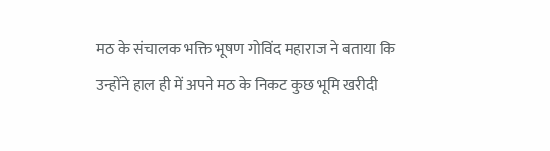मठ के संचालक भक्ति भूषण गोविंद महाराज ने बताया कि उन्होंने हाल ही में अपने मठ के निकट कुछ भूमि खरीदी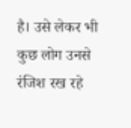है। उसे लेकर भी कुछ लोग उनसे रंजिश रख रहे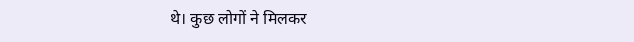थे। कुछ लोगों ने मिलकर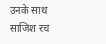उनके साथ साजिश रच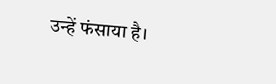उन्हें फंसाया है।